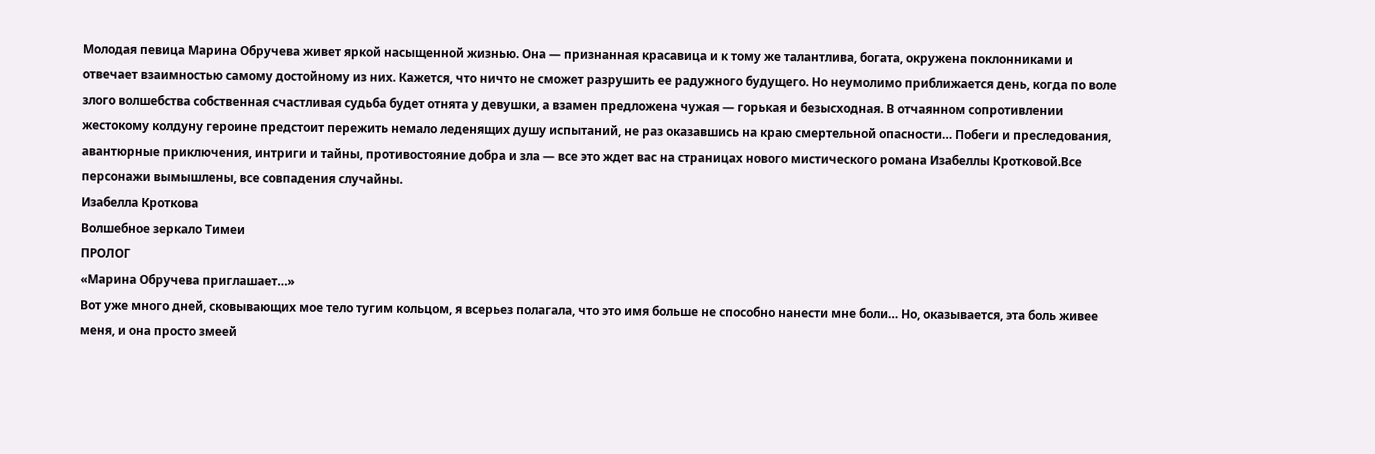Молодая певица Марина Обручева живет яркой насыщенной жизнью. Она — признанная красавица и к тому же талантлива, богата, окружена поклонниками и отвечает взаимностью самому достойному из них. Кажется, что ничто не сможет разрушить ее радужного будущего. Но неумолимо приближается день, когда по воле злого волшебства собственная счастливая судьба будет отнята у девушки, а взамен предложена чужая — горькая и безысходная. В отчаянном сопротивлении жестокому колдуну героине предстоит пережить немало леденящих душу испытаний, не раз оказавшись на краю смертельной опасности… Побеги и преследования, авантюрные приключения, интриги и тайны, противостояние добра и зла — все это ждет вас на страницах нового мистического романа Изабеллы Кротковой.Все персонажи вымышлены, все совпадения случайны.
Изабелла Кроткова
Волшебное зеркало Тимеи
ПРОЛОГ
«Марина Обручева приглашает…»
Вот уже много дней, сковывающих мое тело тугим кольцом, я всерьез полагала, что это имя больше не способно нанести мне боли… Но, оказывается, эта боль живее меня, и она просто змеей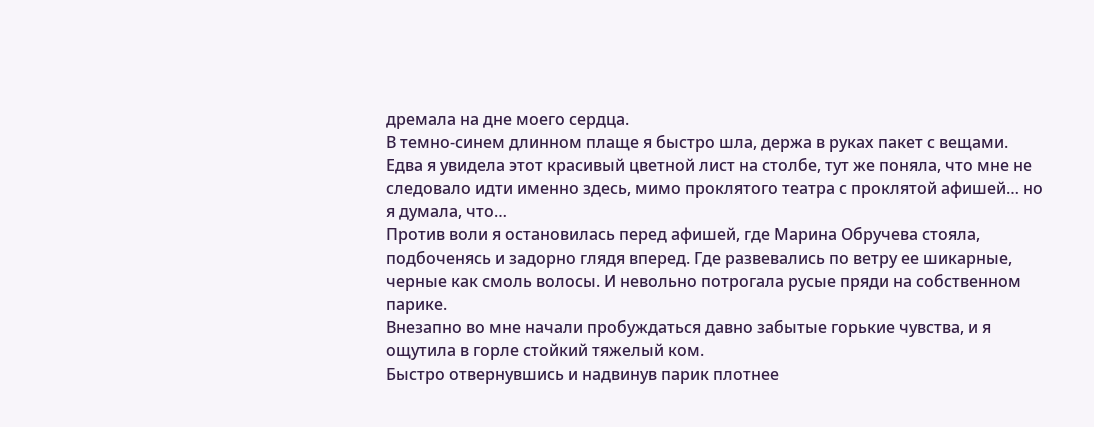дремала на дне моего сердца.
В темно-синем длинном плаще я быстро шла, держа в руках пакет с вещами. Едва я увидела этот красивый цветной лист на столбе, тут же поняла, что мне не следовало идти именно здесь, мимо проклятого театра с проклятой афишей… но я думала, что…
Против воли я остановилась перед афишей, где Марина Обручева стояла, подбоченясь и задорно глядя вперед. Где развевались по ветру ее шикарные, черные как смоль волосы. И невольно потрогала русые пряди на собственном парике.
Внезапно во мне начали пробуждаться давно забытые горькие чувства, и я ощутила в горле стойкий тяжелый ком.
Быстро отвернувшись и надвинув парик плотнее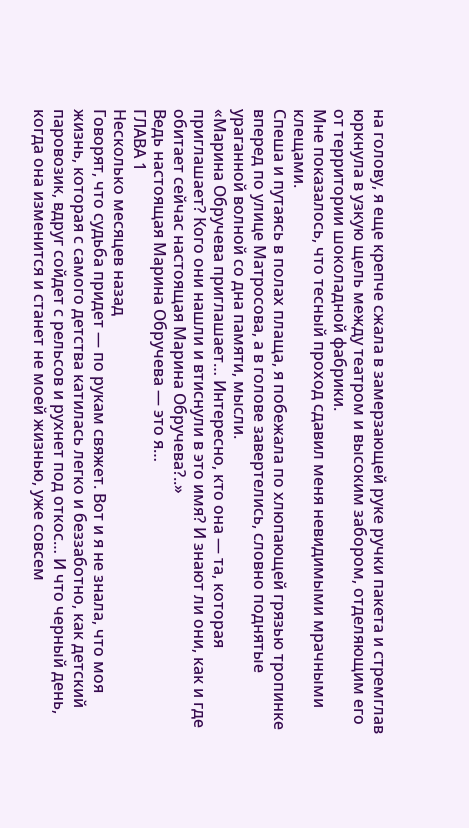на голову, я еще крепче сжала в замерзающей руке ручки пакета и стремглав юркнула в узкую щель между театром и высоким забором, отделяющим его от территории шоколадной фабрики.
Мне показалось, что тесный проход сдавил меня невидимыми мрачными клещами.
Спеша и путаясь в полах плаща, я побежала по хлюпающей грязью тропинке вперед по улице Матросова, а в голове завертелись, словно поднятые ураганной волной со дна памяти, мысли.
«Марина Обручева приглашает… Интересно, кто она — та, которая приглашает? Кого они нашли и втиснули в это имя? И знают ли они, как и где обитает сейчас настоящая Марина Обручева?..»
Ведь настоящая Марина Обручева — это я…
ГЛАВА 1
Несколько месяцев назад
Говорят, что судьба придет — по рукам свяжет. Вот и я не знала, что моя жизнь, которая с самого детства катилась легко и беззаботно, как детский паровозик, вдруг сойдет с рельсов и рухнет под откос… И что черный день, когда она изменится и станет не моей жизнью, уже совсем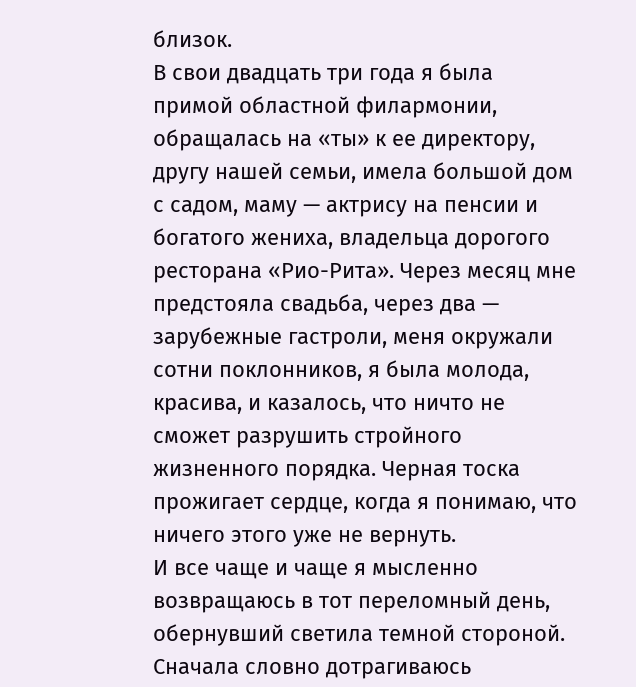близок.
В свои двадцать три года я была примой областной филармонии, обращалась на «ты» к ее директору, другу нашей семьи, имела большой дом с садом, маму — актрису на пенсии и богатого жениха, владельца дорогого ресторана «Рио-Рита». Через месяц мне предстояла свадьба, через два — зарубежные гастроли, меня окружали сотни поклонников, я была молода, красива, и казалось, что ничто не сможет разрушить стройного жизненного порядка. Черная тоска прожигает сердце, когда я понимаю, что ничего этого уже не вернуть.
И все чаще и чаще я мысленно возвращаюсь в тот переломный день, обернувший светила темной стороной. Сначала словно дотрагиваюсь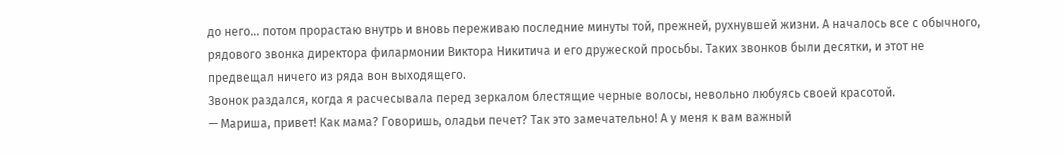до него… потом прорастаю внутрь и вновь переживаю последние минуты той, прежней, рухнувшей жизни. А началось все с обычного, рядового звонка директора филармонии Виктора Никитича и его дружеской просьбы. Таких звонков были десятки, и этот не предвещал ничего из ряда вон выходящего.
Звонок раздался, когда я расчесывала перед зеркалом блестящие черные волосы, невольно любуясь своей красотой.
— Мариша, привет! Как мама? Говоришь, оладьи печет? Так это замечательно! А у меня к вам важный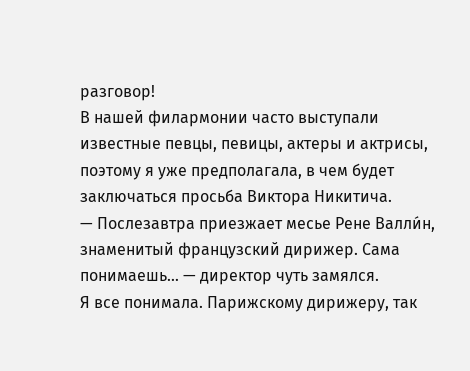разговор!
В нашей филармонии часто выступали известные певцы, певицы, актеры и актрисы, поэтому я уже предполагала, в чем будет заключаться просьба Виктора Никитича.
— Послезавтра приезжает месье Рене Валли́н, знаменитый французский дирижер. Сама понимаешь… — директор чуть замялся.
Я все понимала. Парижскому дирижеру, так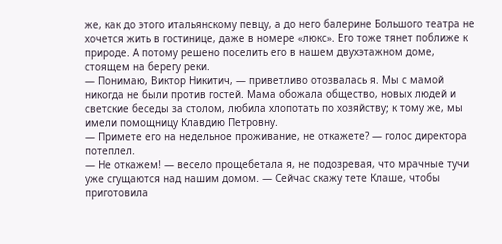же, как до этого итальянскому певцу, а до него балерине Большого театра не хочется жить в гостинице, даже в номере «люкс». Его тоже тянет поближе к природе. А потому решено поселить его в нашем двухэтажном доме, стоящем на берегу реки.
— Понимаю, Виктор Никитич, — приветливо отозвалась я. Мы с мамой никогда не были против гостей. Мама обожала общество, новых людей и светские беседы за столом, любила хлопотать по хозяйству; к тому же, мы имели помощницу Клавдию Петровну.
— Примете его на недельное проживание, не откажете? — голос директора потеплел.
— Не откажем! — весело прощебетала я, не подозревая, что мрачные тучи уже сгущаются над нашим домом. — Сейчас скажу тете Клаше, чтобы приготовила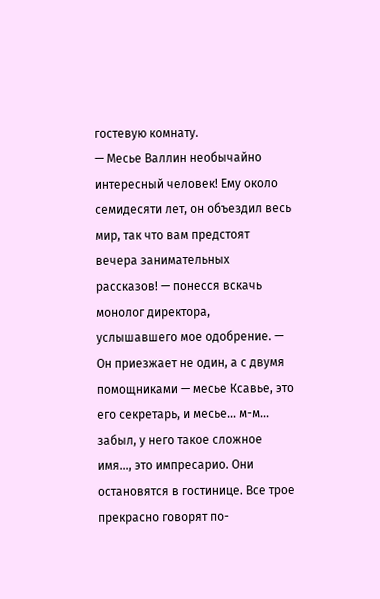гостевую комнату.
— Месье Валлин необычайно интересный человек! Ему около семидесяти лет, он объездил весь мир, так что вам предстоят вечера занимательных рассказов! — понесся вскачь монолог директора, услышавшего мое одобрение. — Он приезжает не один, а с двумя помощниками — месье Ксавье, это его секретарь, и месье… м-м… забыл, у него такое сложное имя…, это импресарио. Они остановятся в гостинице. Все трое прекрасно говорят по-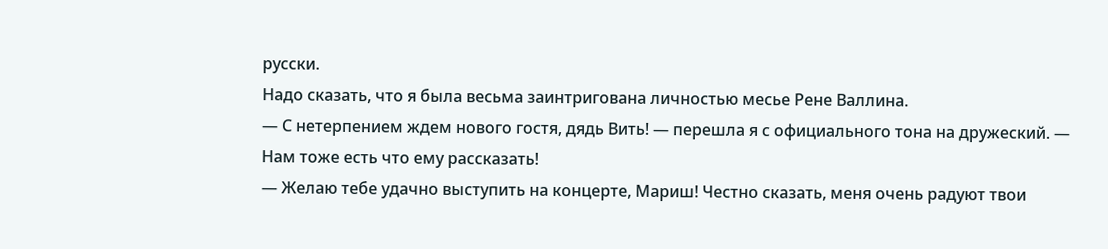русски.
Надо сказать, что я была весьма заинтригована личностью месье Рене Валлина.
— С нетерпением ждем нового гостя, дядь Вить! — перешла я с официального тона на дружеский. — Нам тоже есть что ему рассказать!
— Желаю тебе удачно выступить на концерте, Мариш! Честно сказать, меня очень радуют твои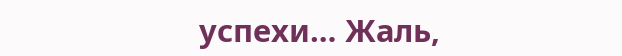успехи… Жаль,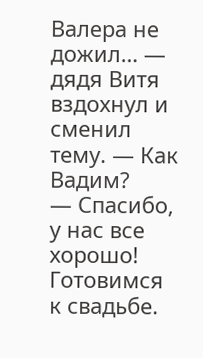Валера не дожил… — дядя Витя вздохнул и сменил тему. — Как Вадим?
— Спасибо, у нас все хорошо! Готовимся к свадьбе.